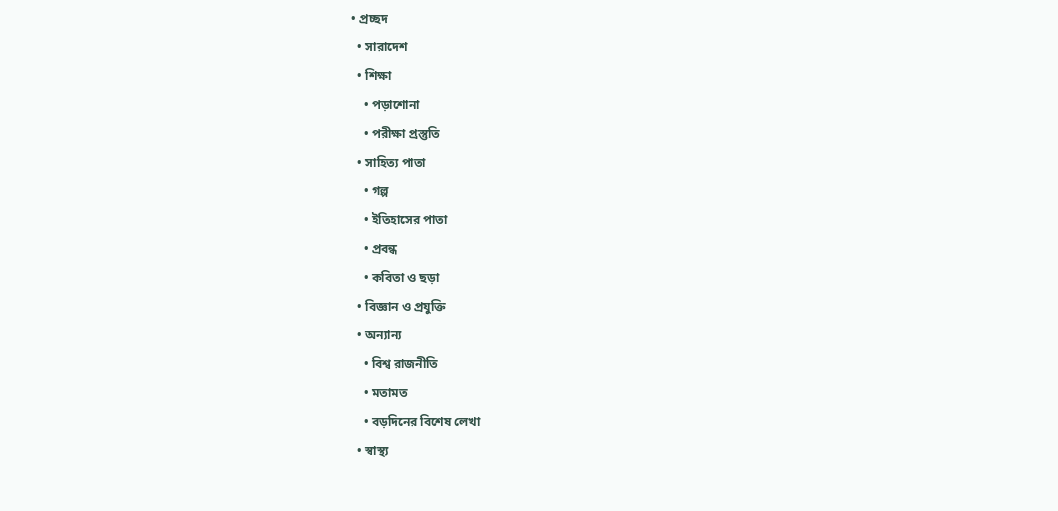• প্রচ্ছদ
  • সারাদেশ
  • শিক্ষা
    • পড়াশোনা
    • পরীক্ষা প্রস্তুতি
  • সাহিত্য পাতা
    • গল্প
    • ইতিহাসের পাতা
    • প্রবন্ধ
    • কবিতা ও ছড়া
  • বিজ্ঞান ও প্রযুক্তি
  • অন্যান্য
    • বিশ্ব রাজনীতি
    • মতামত
    • বড়দিনের বিশেষ লেখা
  • স্বাস্থ্য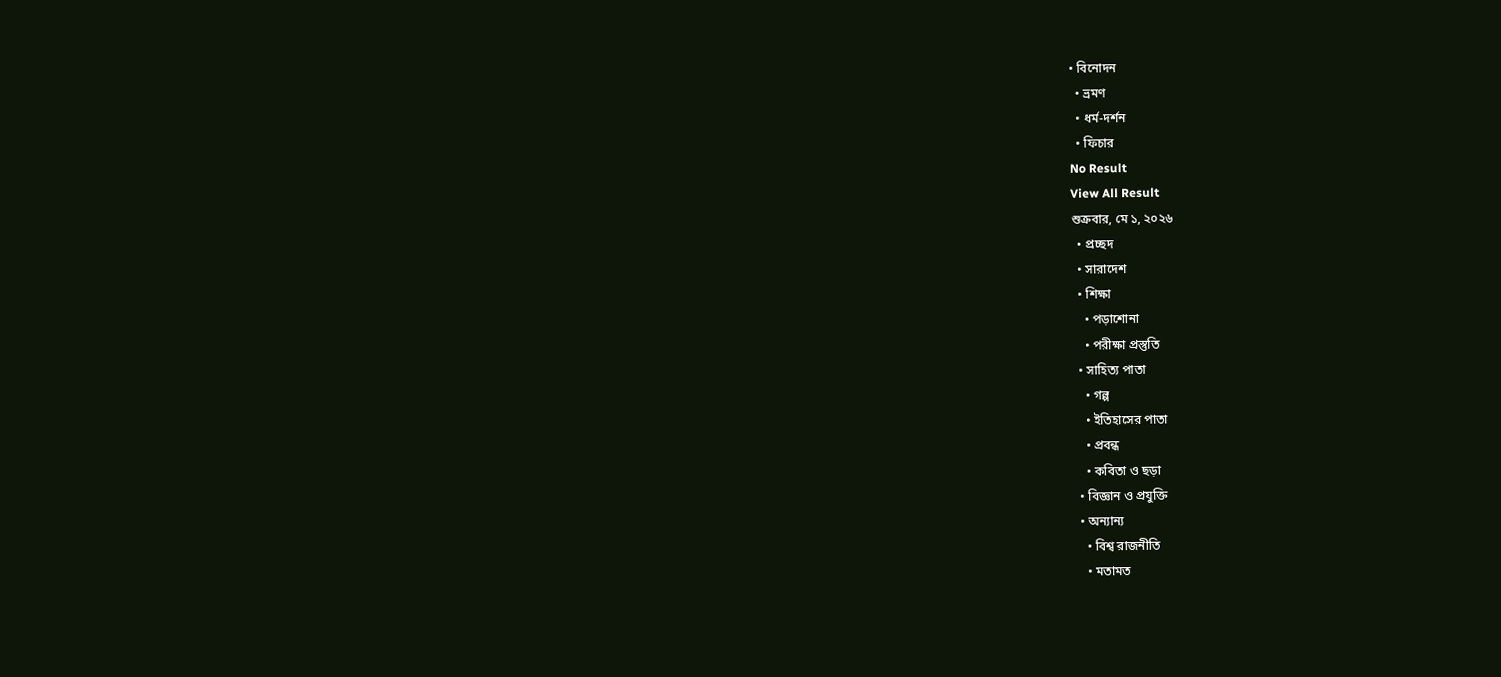• বিনোদন
  • ভ্রমণ
  • ধর্ম-দর্শন
  • ফিচার
No Result
View All Result
শুক্রবার, মে ১, ২০২৬
  • প্রচ্ছদ
  • সারাদেশ
  • শিক্ষা
    • পড়াশোনা
    • পরীক্ষা প্রস্তুতি
  • সাহিত্য পাতা
    • গল্প
    • ইতিহাসের পাতা
    • প্রবন্ধ
    • কবিতা ও ছড়া
  • বিজ্ঞান ও প্রযুক্তি
  • অন্যান্য
    • বিশ্ব রাজনীতি
    • মতামত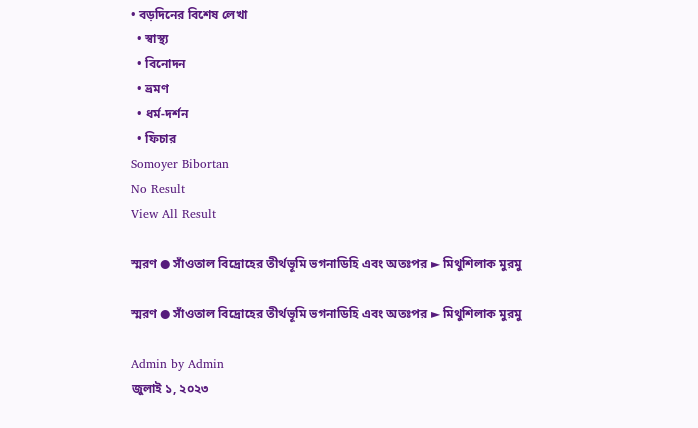• বড়দিনের বিশেষ লেখা
  • স্বাস্থ্য
  • বিনোদন
  • ভ্রমণ
  • ধর্ম-দর্শন
  • ফিচার
Somoyer Bibortan
No Result
View All Result

স্মরণ ● সাঁওতাল বিদ্রোহের তীর্থভূমি ভগনাডিহি এবং অতঃপর ► মিথুশিলাক মুরমু

স্মরণ ● সাঁওতাল বিদ্রোহের তীর্থভূমি ভগনাডিহি এবং অতঃপর ► মিথুশিলাক মুরমু

Admin by Admin
জুলাই ১, ২০২৩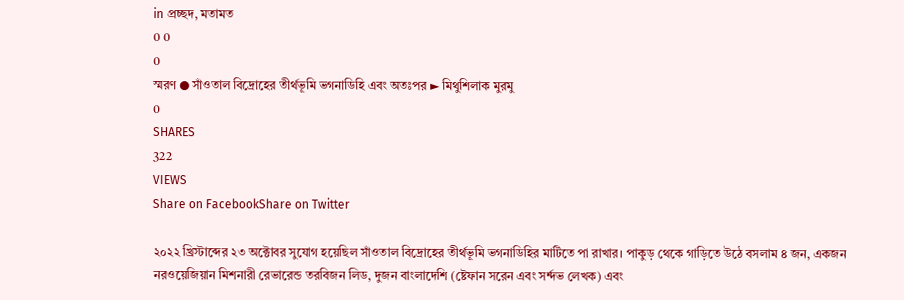in প্রচ্ছদ, মতামত
0 0
0
স্মরণ ● সাঁওতাল বিদ্রোহের তীর্থভূমি ভগনাডিহি এবং অতঃপর ► মিথুশিলাক মুরমু
0
SHARES
322
VIEWS
Share on FacebookShare on Twitter

২০২২ খ্রিস্টাব্দের ২৩ অক্টোবর সুযোগ হয়েছিল সাঁওতাল বিদ্রোহের তীর্থভূমি ভগনাডিহির মাটিতে পা রাখার। পাকুড় থেকে গাড়িতে উঠে বসলাম ৪ জন, একজন নরওয়েজিয়ান মিশনারী রেভারেন্ড তরবিজন লিড, দুজন বাংলাদেশি (ষ্টেফান সরেন এবং সর্ন্দভ লেখক) এবং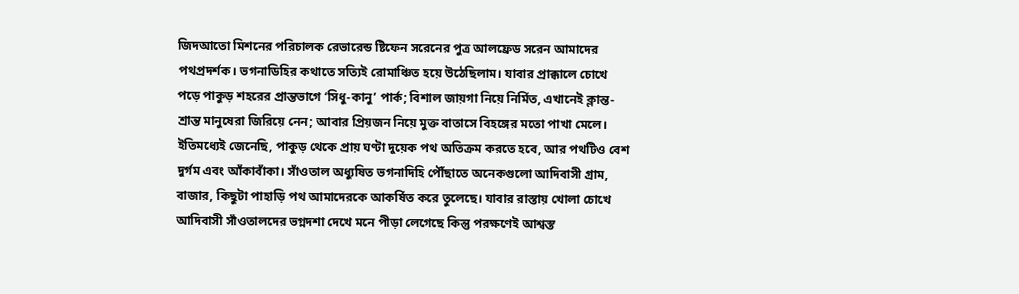জিদআতো মিশনের পরিচালক রেভারেন্ড ষ্টিফেন সরেনের পুত্র আলফ্রেড সরেন আমাদের পথপ্রদর্শক। ভগনাডিহির কথাতে সত্যিই রোমাঞ্চিত হয়ে উঠেছিলাম। যাবার প্রাক্কালে চোখে পড়ে পাকুড় শহরের প্রান্তভাগে ‘সিধু-কানু’ পার্ক; বিশাল জায়গা নিয়ে নির্মিত, এখানেই ক্লান্ত-শ্রান্ত মানুষেরা জিরিয়ে নেন; আবার প্রিয়জন নিয়ে মুক্ত বাতাসে বিহঙ্গের মতো পাখা মেলে। ইতিমধ্যেই জেনেছি, পাকুড় থেকে প্রায় ঘণ্টা দুয়েক পথ অতিক্রম করতে হবে, আর পথটিও বেশ দুর্গম এবং আঁকাবাঁকা। সাঁওতাল অধ্যুষিত ভগনাদিহি পৌঁছাতে অনেকগুলো আদিবাসী গ্রাম, বাজার, কিছুটা পাহাড়ি পথ আমাদেরকে আকর্ষিত করে তুলেছে। যাবার রাস্তায় খোলা চোখে আদিবাসী সাঁওতালদের ভগ্নদশা দেখে মনে পীড়া লেগেছে কিন্তু পরক্ষণেই আশ্বস্ত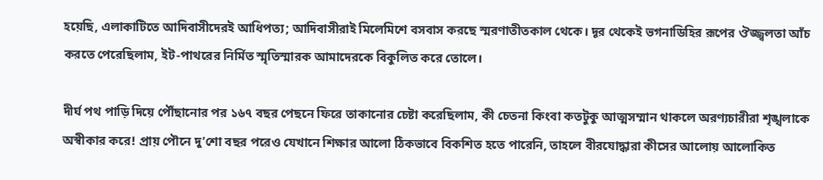হয়েছি, এলাকাটিতে আদিবাসীদেরই আধিপত্য; আদিবাসীরাই মিলেমিশে বসবাস করছে স্মরণাতীতকাল থেকে। দূর থেকেই ভগনাডিহির রূপের ঔজ্জ্বলতা আঁচ করতে পেরেছিলাম, ইট-পাথরের নির্মিত স্মৃতিস্মারক আমাদেরকে বিকুলিত করে তোলে।

দীর্ঘ পথ পাড়ি দিয়ে পৌঁছানোর পর ১৬৭ বছর পেছনে ফিরে তাকানোর চেষ্টা করেছিলাম, কী চেতনা কিংবা কতটুকু আত্মসম্মান থাকলে অরণ্যচারীরা শৃঙ্খলাকে অস্বীকার করে! প্রায় পৌনে দু’শো বছর পরেও যেখানে শিক্ষার আলো ঠিকভাবে বিকশিত হতে পারেনি, তাহলে বীরযোদ্ধারা কীসের আলোয় আলোকিত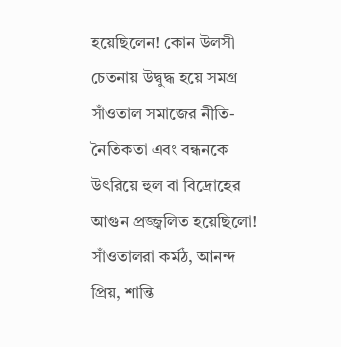হয়েছিলেন! কোন উলসী চেতনায় উদ্বুদ্ধ হয়ে সমগ্র সাঁওতাল সমাজের নীতি-নৈতিকতা এবং বন্ধনকে উৎরিয়ে হুল বা বিদ্রোহের আগুন প্রজ্জ্বলিত হয়েছিলো! সাঁওতালরা কর্মঠ, আনন্দ প্রিয়, শান্তি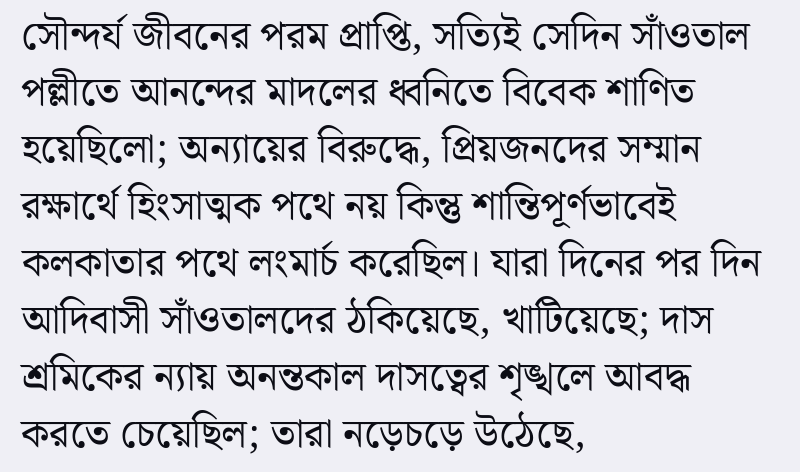সৌন্দর্য জীবনের পরম প্রাপ্তি, সত্যিই সেদিন সাঁওতাল পল্লীতে আনন্দের মাদলের ধ্বনিতে বিবেক শাণিত হয়েছিলো; অন্যায়ের বিরুদ্ধে, প্রিয়জনদের সম্মান রক্ষার্থে হিংসাত্মক পথে নয় কিন্তু শান্তিপূর্ণভাবেই কলকাতার পথে লংমার্চ করেছিল। যারা দিনের পর দিন আদিবাসী সাঁওতালদের ঠকিয়েছে, খাটিয়েছে; দাস শ্রমিকের ন্যায় অনন্তকাল দাসত্বের শৃঙ্খলে আবদ্ধ করতে চেয়েছিল; তারা নড়েচড়ে উঠেছে,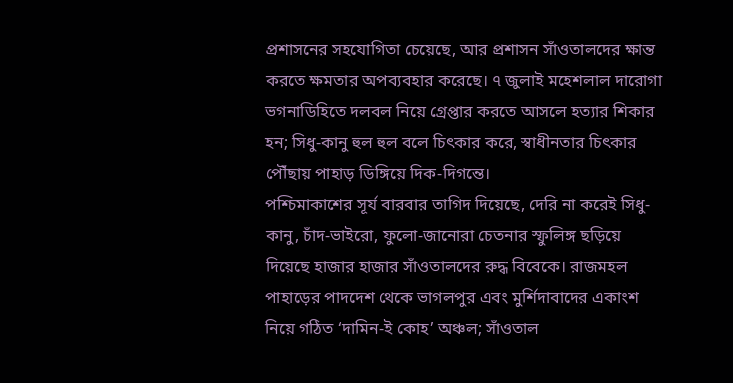প্রশাসনের সহযোগিতা চেয়েছে, আর প্রশাসন সাঁওতালদের ক্ষান্ত করতে ক্ষমতার অপব্যবহার করেছে। ৭ জুলাই মহেশলাল দারোগা ভগনাডিহিতে দলবল নিয়ে গ্রেপ্তার করতে আসলে হত্যার শিকার হন; সিধু-কানু হুল হুল বলে চিৎকার করে, স্বাধীনতার চিৎকার পৌঁছায় পাহাড় ডিঙ্গিয়ে দিক-দিগন্তে।
পশ্চিমাকাশের সূর্য বারবার তাগিদ দিয়েছে, দেরি না করেই সিধু-কানু, চাঁদ-ভাইরো, ফুলো-জানোরা চেতনার স্ফুলিঙ্গ ছড়িয়ে দিয়েছে হাজার হাজার সাঁওতালদের রুদ্ধ বিবেকে। রাজমহল পাহাড়ের পাদদেশ থেকে ভাগলপুর এবং মুর্শিদাবাদের একাংশ নিয়ে গঠিত ‘দামিন-ই কোহ’ অঞ্চল; সাঁওতাল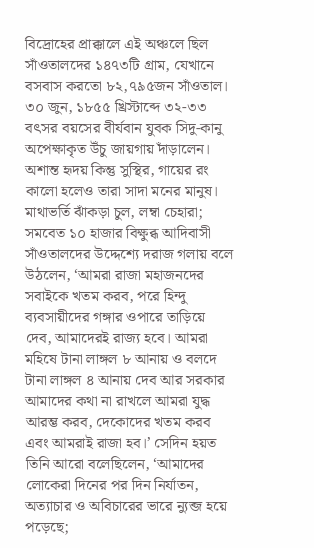বিদ্রোহের প্রাক্কালে এই অঞ্চলে ছিল সাঁওতালদের ১৪৭৩টি গ্রাম, যেখানে বসবাস করতো ৮২,৭৯৫জন সাঁওতাল। ৩০ জুন, ১৮৫৫ খ্রিস্টাব্দে ৩২-৩৩ বৎসর বয়সের বীর্যবান যুবক সিদু-কানু অপেক্ষাকৃত উঁচু জায়গায় দাঁড়ালেন। অশান্ত হৃদয় কিন্তু সুস্থির, গায়ের রং কালো হলেও তারা সাদা মনের মানুষ। মাথাভর্তি ঝাঁকড়া চুল, লম্বা চেহারা; সমবেত ১০ হাজার বিক্ষুব্ধ আদিবাসী সাঁওতালদের উদ্দেশ্যে দরাজ গলায় বলে উঠলেন, ‘আমরা রাজা মহাজনদের সবাইকে খতম করব, পরে হিন্দু ব্যবসায়ীদের গঙ্গার ওপারে তাড়িয়ে দেব, আমাদেরই রাজ্য হবে। আমরা মহিষে টানা লাঙ্গল ৮ আনায় ও বলদে টানা লাঙ্গল ৪ আনায় দেব আর সরকার আমাদের কথা না রাখলে আমরা যুদ্ধ আরম্ভ করব, দেকোদের খতম করব এবং আমরাই রাজা হব।’ সেদিন হয়ত তিনি আরো বলেছিলেন, ‘আমাদের লোকেরা দিনের পর দিন নির্যাতন, অত্যাচার ও অবিচারের ভারে ন্যুব্জ হয়ে পড়েছে;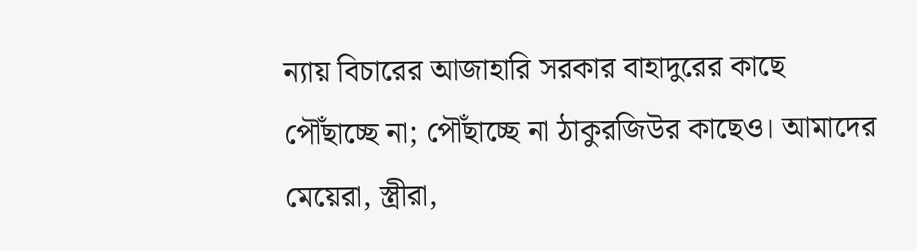ন্যায় বিচারের আজাহারি সরকার বাহাদুরের কাছে পৌঁছাচ্ছে না; পৌঁছাচ্ছে না ঠাকুরজিউর কাছেও। আমাদের মেয়েরা, স্ত্রীরা,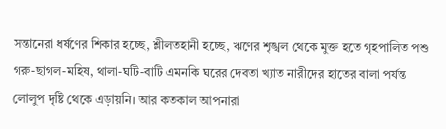সন্তানেরা ধর্ষণের শিকার হচ্ছে, শ্লীলতহানী হচ্ছে, ঋণের শৃঙ্খল থেকে মুক্ত হতে গৃহপালিত পশু গরু-ছাগল-মহিষ, থালা-ঘটি-বাটি এমনকি ঘরের দেবতা খ্যাত নারীদের হাতের বালা পর্যন্ত লোলুপ দৃষ্টি থেকে এড়ায়নি। আর কতকাল আপনারা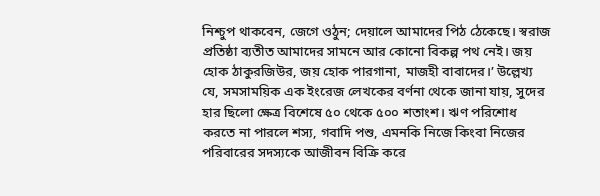নিশ্চুপ থাকবেন, জেগে ওঠুন; দেয়ালে আমাদের পিঠ ঠেকেছে। স্বরাজ প্রতিষ্ঠা ব্যতীত আমাদের সামনে আর কোনো বিকল্প পথ নেই। জয় হোক ঠাকুরজিউর, জয় হোক পারগানা, মাজহী বাবাদের।’ উল্লেখ্য যে, সমসাময়িক এক ইংরেজ লেখকের বর্ণনা থেকে জানা যায়, সুদের হার ছিলো ক্ষেত্র বিশেষে ৫০ থেকে ৫০০ শতাংশ। ঋণ পরিশোধ করতে না পারলে শস্য, গবাদি পশু, এমনকি নিজে কিংবা নিজের পরিবারের সদস্যকে আজীবন বিক্রি করে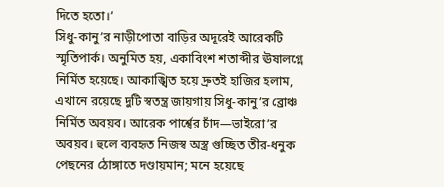দিতে হতো।’
সিধু-কানু’র নাড়ীপোতা বাড়ির অদূরেই আরেকটি স্মৃতিপার্ক। অনুমিত হয়, একাবিংশ শতাব্দীর ঊষালগ্নে নির্মিত হয়েছে। আকাঙ্খিত হয়ে দ্রুতই হাজির হলাম, এখানে রয়েছে দুটি স্বতন্ত্র জায়গায় সিধু-কানু’র ব্রোঞ্চ নির্মিত অবয়ব। আরেক পার্শ্বের চাঁদ—ভাইরো’র অবয়ব। হুলে ব্যবহৃত নিজস্ব অস্ত্র গুচ্ছিত তীর-ধনুক পেছনের ঠোঙ্গাতে দণ্ডায়মান; মনে হয়েছে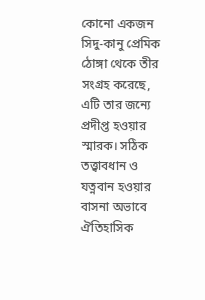কোনো একজন সিদু-কানু প্রেমিক ঠোঙ্গা থেকে তীর সংগ্রহ করেছে, এটি তার জন্যে প্রদীপ্ত হওয়ার স্মারক। সঠিক তত্ত্বাবধান ও যত্নবান হওয়ার বাসনা অভাবে ঐতিহাসিক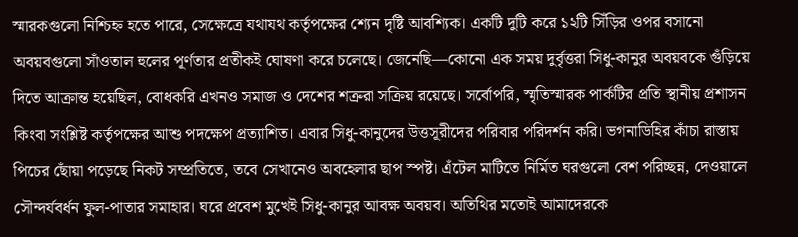স্মারকগুলো নিশ্চিহ্ন হতে পারে, সেক্ষেত্রে যথাযথ কর্তৃপক্ষের শ্যেন দৃষ্টি আবশ্যিক। একটি দুটি করে ১২টি সিঁড়ির ওপর বসানো অবয়বগুলো সাঁওতাল হুলের পূর্ণতার প্রতীকই ঘোষণা করে চলেছে। জেনেছি—কোনো এক সময় দুর্বৃত্তরা সিধু-কানুর অবয়বকে গুঁড়িয়ে দিতে আক্রান্ত হয়েছিল, বোধকরি এখনও সমাজ ও দেশের শত্রুরা সক্রিয় রয়েছে। সর্বোপরি, স্মৃতিস্মারক পার্কটির প্রতি স্থানীয় প্রশাসন কিংবা সংশ্লিষ্ট কর্তৃপক্ষের আশু পদক্ষেপ প্রত্যাশিত। এবার সিধু-কানুদের উত্তসূরীদের পরিবার পরিদর্শন করি। ভগনাডিহির কাঁচা রাস্তায় পিচের ছোঁয়া পড়েছে নিকট সম্প্রতিতে, তবে সেখানেও অবহেলার ছাপ স্পষ্ট। এঁটেল মাটিতে নির্মিত ঘরগুলো বেশ পরিচ্ছন্ন, দেওয়ালে সৌন্দর্যবর্ধন ফুল-পাতার সমাহার। ঘরে প্রবেশ মুখেই সিধু-কানুর আবক্ষ অবয়ব। অতিথির মতোই আমাদেরকে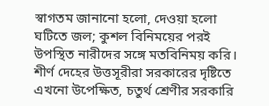স্বাগতম জানানো হলো, দেওয়া হলো ঘটিতে জল; কুশল বিনিময়ের পরই উপস্থিত নারীদের সঙ্গে মতবিনিময় করি। শীর্ণ দেহের উত্তসূরীরা সরকারের দৃষ্টিতে এখনো উপেক্ষিত, চতুর্থ শ্রেণীর সরকারি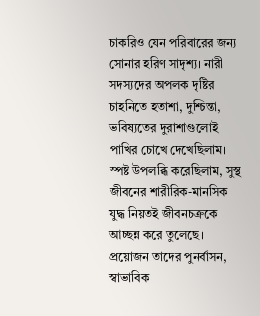চাকরিও যেন পরিবারের জন্য সোনার হরিণ সাদৃশ্য। নারী সদস্যদের অপলক দৃষ্টির চাহনিতে হতাশা, দুশ্চিন্তা, ভবিষ্যতের দুরাশাগুলোই পাখির চোখে দেখেছিলাম। স্পষ্ট উপলব্ধি করেছিলাম, সুস্থ জীবনের শারীরিক-মানসিক যুদ্ধ নিয়তই জীবনচক্রকে আচ্ছন্ন করে তুলেছে। প্রয়োজন তাদের পুনর্বাসন, স্বাভাবিক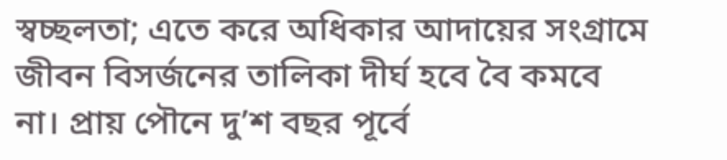স্বচ্ছলতা; এতে করে অধিকার আদায়ের সংগ্রামে জীবন বিসর্জনের তালিকা দীর্ঘ হবে বৈ কমবে না। প্রায় পৌনে দু’শ বছর পূর্বে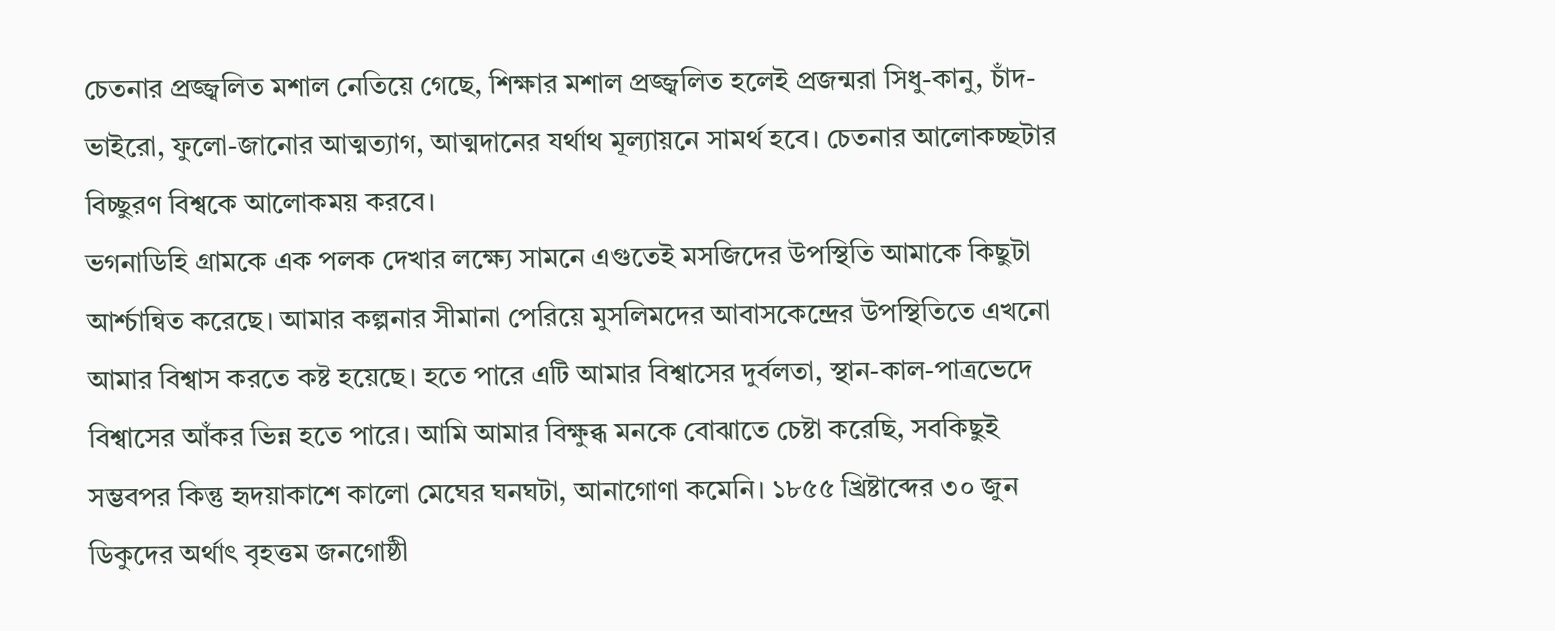চেতনার প্রজ্জ্বলিত মশাল নেতিয়ে গেছে, শিক্ষার মশাল প্রজ্জ্বলিত হলেই প্রজন্মরা সিধু-কানু, চাঁদ-ভাইরো, ফুলো-জানোর আত্মত্যাগ, আত্মদানের যর্থাথ মূল্যায়নে সামর্থ হবে। চেতনার আলোকচ্ছটার বিচ্ছুরণ বিশ্বকে আলোকময় করবে।
ভগনাডিহি গ্রামকে এক পলক দেখার লক্ষ্যে সামনে এগুতেই মসজিদের উপস্থিতি আমাকে কিছুটা আর্শ্চান্বিত করেছে। আমার কল্পনার সীমানা পেরিয়ে মুসলিমদের আবাসকেন্দ্রের উপস্থিতিতে এখনো আমার বিশ্বাস করতে কষ্ট হয়েছে। হতে পারে এটি আমার বিশ্বাসের দুর্বলতা, স্থান-কাল-পাত্রভেদে বিশ্বাসের আঁকর ভিন্ন হতে পারে। আমি আমার বিক্ষুব্ধ মনকে বোঝাতে চেষ্টা করেছি, সবকিছুই সম্ভবপর কিন্তু হৃদয়াকাশে কালো মেঘের ঘনঘটা, আনাগোণা কমেনি। ১৮৫৫ খ্রিষ্টাব্দের ৩০ জুন ডিকুদের অর্থাৎ বৃহত্তম জনগোষ্ঠী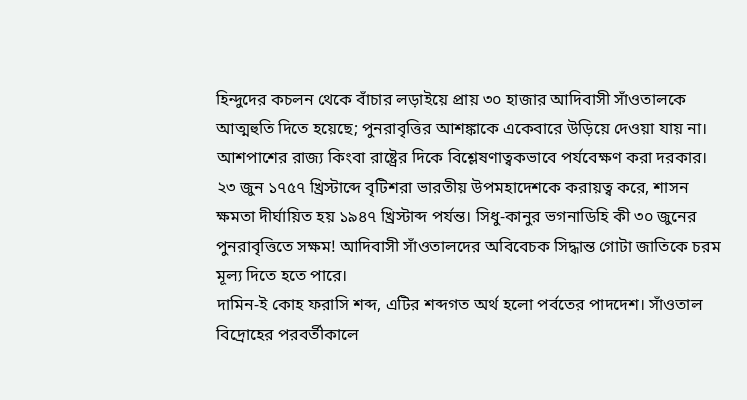হিন্দুদের কচলন থেকে বাঁচার লড়াইয়ে প্রায় ৩০ হাজার আদিবাসী সাঁওতালকে আত্মহুতি দিতে হয়েছে; পুনরাবৃত্তির আশঙ্কাকে একেবারে উড়িয়ে দেওয়া যায় না। আশপাশের রাজ্য কিংবা রাষ্ট্রের দিকে বিশ্লেষণাত্বকভাবে পর্যবেক্ষণ করা দরকার। ২৩ জুন ১৭৫৭ খ্রিস্টাব্দে বৃটিশরা ভারতীয় উপমহাদেশকে করায়ত্ব করে, শাসন ক্ষমতা দীর্ঘায়িত হয় ১৯৪৭ খ্রিস্টাব্দ পর্যন্ত। সিধু-কানুর ভগনাডিহি কী ৩০ জুনের পুনরাবৃত্তিতে সক্ষম! আদিবাসী সাঁওতালদের অবিবেচক সিদ্ধান্ত গোটা জাতিকে চরম মূল্য দিতে হতে পারে।
দামিন-ই কোহ ফরাসি শব্দ, এটির শব্দগত অর্থ হলো পর্বতের পাদদেশ। সাঁওতাল বিদ্রোহের পরবর্তীকালে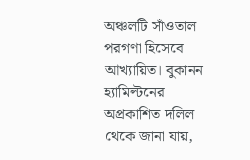অঞ্চলটি সাঁওতাল পরগণা হিসেবে আখ্যায়িত। বুকানন হ্যামিল্টনের অপ্রকাশিত দলিল থেকে জানা যায়,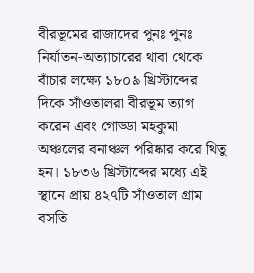বীরভূমের রাজাদের পুনঃ পুনঃ নির্যাতন-অত্যাচারের থাবা থেকে বাঁচার লক্ষ্যে ১৮০৯ খ্রিস্টাব্দের দিকে সাঁওতালরা বীরভূম ত্যাগ করেন এবং গোড্ডা মহকুমা অঞ্চলের বনাঞ্চল পরিষ্কার করে থিতু হন। ১৮৩৬ খ্রিস্টাব্দের মধ্যে এই স্থানে প্রায় ৪২৭টি সাঁওতাল গ্রাম বসতি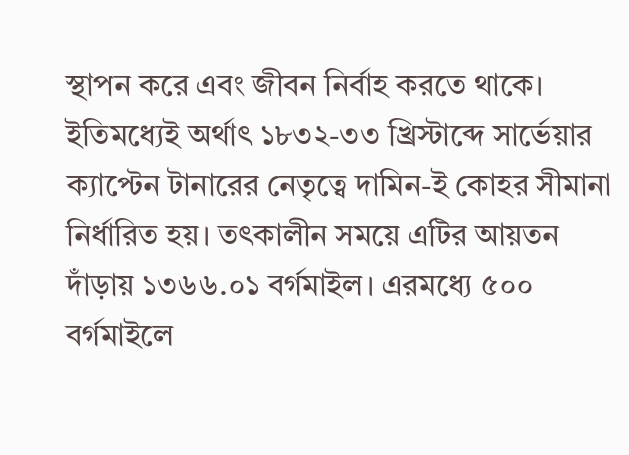স্থাপন করে এবং জীবন নির্বাহ করতে থাকে। ইতিমধ্যেই অর্থাৎ ১৮৩২-৩৩ খ্রিস্টাব্দে সার্ভেয়ার ক্যাপ্টেন টানারের নেতৃত্বে দামিন-ই কোহর সীমানা নির্ধারিত হয়। তৎকালীন সময়ে এটির আয়তন দাঁড়ায় ১৩৬৬.০১ বর্গমাইল। এরমধ্যে ৫০০ বর্গমাইলে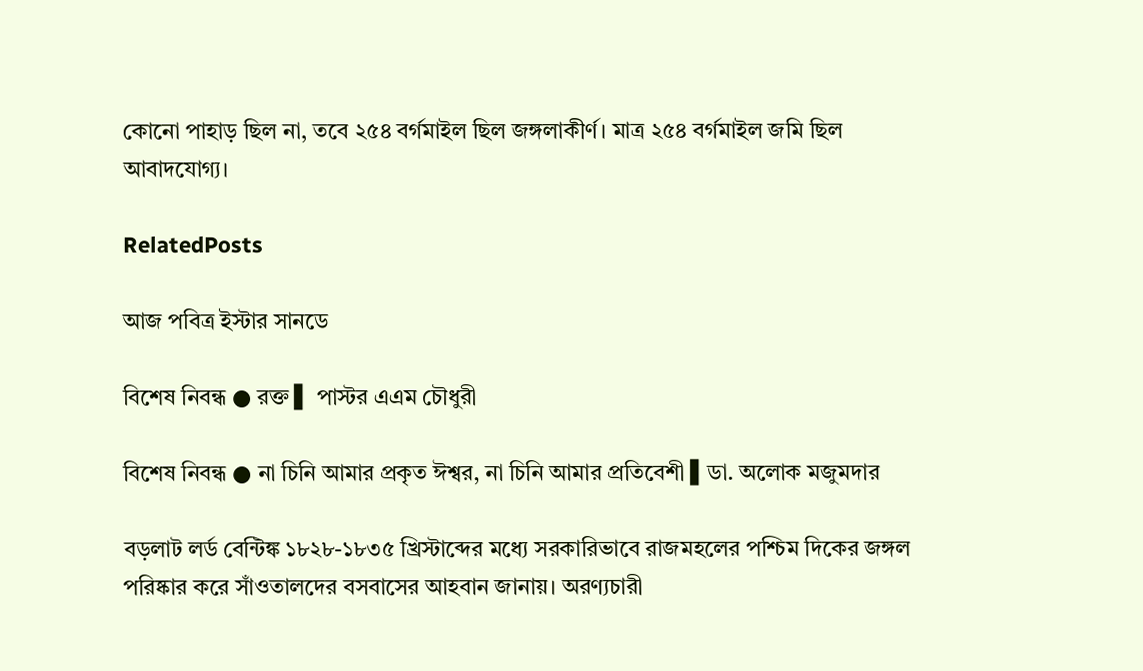কোনো পাহাড় ছিল না, তবে ২৫৪ বর্গমাইল ছিল জঙ্গলাকীর্ণ। মাত্র ২৫৪ বর্গমাইল জমি ছিল আবাদযোগ্য।

RelatedPosts

আজ পবিত্র ইস্টার সানডে

বিশেষ নিবন্ধ ● রক্ত ▌ পাস্টর এএম চৌধুরী

বিশেষ নিবন্ধ ● না চিনি আমার প্রকৃত ঈশ্বর, না চিনি আমার প্রতিবেশী ▌ডা. অলোক মজুমদার

বড়লাট লর্ড বেন্টিঙ্ক ১৮২৮-১৮৩৫ খ্রিস্টাব্দের মধ্যে সরকারিভাবে রাজমহলের পশ্চিম দিকের জঙ্গল পরিষ্কার করে সাঁওতালদের বসবাসের আহবান জানায়। অরণ্যচারী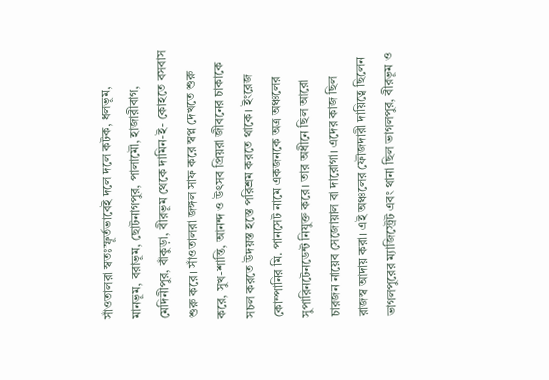সাঁওতালরা স্বতঃস্ফূর্তভাবেই দলে দলে কটক, ধলভূম, মানভূম, বরাভূম, ছোটনাগপুর, পালামৌ, হাজারীবাগ, মেদিনীপুর, বাঁকুড়া, বীরভূম থেকে দামিন-ই- কোহতে বসবাস শুরু করে। সাঁওতালরা জঙ্গল সাফ করে স্বপ্ন দেখতে শুরু করে, সুখ-শান্তি, আনন্দ ও উৎসব প্রিয়রা জীবনের চাকাকে সচল করতে উদয়স্ত হস্তে পরিশ্রম করতে থাকে। ইংরেজ কোম্পানির মি. পানসেট নামে একজনকে অত্র অঞ্চলের সুপারিনটেনডেন্ট নিযুক্ত করে। তার অধীনে ছিল আরো চারজন নায়েব সেজোয়াল বা দারোগা। এদের কাজ ছিল রাজস্ব আদায় করা। এই অঞ্চলের ফৌজদারী দায়িত্বে ছিলেন ভাগলপুরের ম্যাজিস্ট্রেট এবং থানা ছিল ভাগলপুর, বীরভূম ও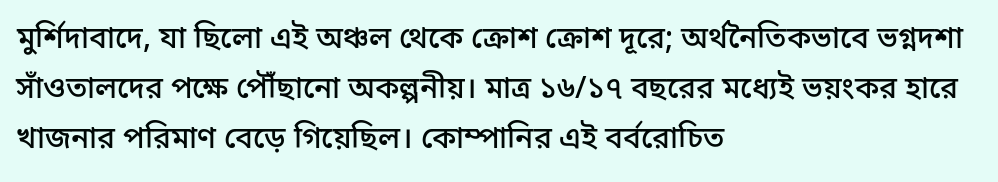মুর্শিদাবাদে, যা ছিলো এই অঞ্চল থেকে ক্রোশ ক্রোশ দূরে; অর্থনৈতিকভাবে ভগ্নদশা সাঁওতালদের পক্ষে পৌঁছানো অকল্পনীয়। মাত্র ১৬/১৭ বছরের মধ্যেই ভয়ংকর হারে খাজনার পরিমাণ বেড়ে গিয়েছিল। কোম্পানির এই বর্বরোচিত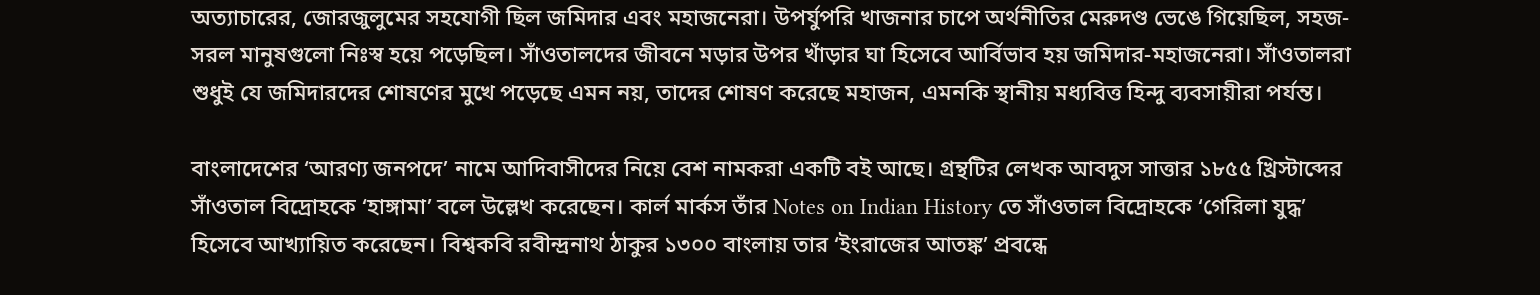অত্যাচারের, জোরজুলুমের সহযোগী ছিল জমিদার এবং মহাজনেরা। উপর্যুপরি খাজনার চাপে অর্থনীতির মেরুদণ্ড ভেঙে গিয়েছিল, সহজ-সরল মানুষগুলো নিঃস্ব হয়ে পড়েছিল। সাঁওতালদের জীবনে মড়ার উপর খাঁড়ার ঘা হিসেবে আর্বিভাব হয় জমিদার-মহাজনেরা। সাঁওতালরা শুধুই যে জমিদারদের শোষণের মুখে পড়েছে এমন নয়, তাদের শোষণ করেছে মহাজন, এমনকি স্থানীয় মধ্যবিত্ত হিন্দু ব্যবসায়ীরা পর্যন্ত।

বাংলাদেশের ‘আরণ্য জনপদে’ নামে আদিবাসীদের নিয়ে বেশ নামকরা একটি বই আছে। গ্রন্থটির লেখক আবদুস সাত্তার ১৮৫৫ খ্রিস্টাব্দের সাঁওতাল বিদ্রোহকে ‘হাঙ্গামা’ বলে উল্লেখ করেছেন। কার্ল মার্কস তাঁর Notes on Indian History তে সাঁওতাল বিদ্রোহকে ‘গেরিলা যুদ্ধ’ হিসেবে আখ্যায়িত করেছেন। বিশ্বকবি রবীন্দ্রনাথ ঠাকুর ১৩০০ বাংলায় তার ‘ইংরাজের আতঙ্ক’ প্রবন্ধে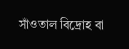সাঁওতাল বিদ্রোহ বা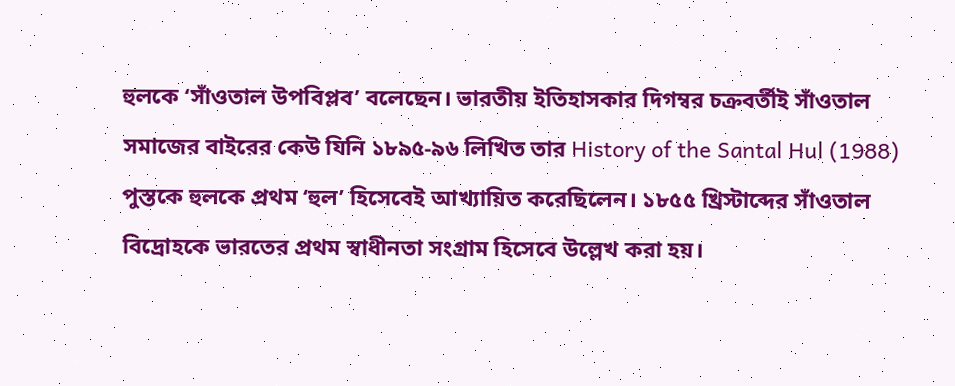হুলকে ‘সাঁওতাল উপবিপ্লব’ বলেছেন। ভারতীয় ইতিহাসকার দিগম্বর চক্রবর্তীই সাঁওতাল সমাজের বাইরের কেউ যিনি ১৮৯৫-৯৬ লিখিত তার History of the Santal Hul (1988) পুস্তকে হুলকে প্রথম ‘হুল’ হিসেবেই আখ্যায়িত করেছিলেন। ১৮৫৫ খ্রিস্টাব্দের সাঁওতাল বিদ্রোহকে ভারতের প্রথম স্বাধীনতা সংগ্রাম হিসেবে উল্লেখ করা হয়।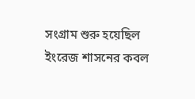সংগ্রাম শুরু হয়েছিল ইংরেজ শাসনের কবল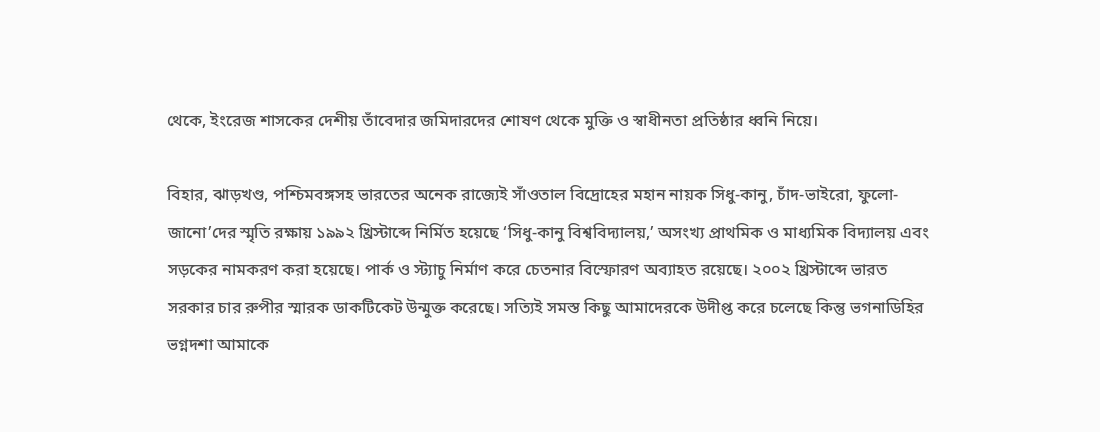থেকে, ইংরেজ শাসকের দেশীয় তাঁবেদার জমিদারদের শোষণ থেকে মুক্তি ও স্বাধীনতা প্রতিষ্ঠার ধ্বনি নিয়ে।

বিহার, ঝাড়খণ্ড, পশ্চিমবঙ্গসহ ভারতের অনেক রাজ্যেই সাঁওতাল বিদ্রোহের মহান নায়ক সিধু-কানু, চাঁদ-ভাইরো, ফুলো-জানো’দের স্মৃতি রক্ষায় ১৯৯২ খ্রিস্টাব্দে নির্মিত হয়েছে ‘সিধু-কানু বিশ্ববিদ্যালয়,’ অসংখ্য প্রাথমিক ও মাধ্যমিক বিদ্যালয় এবং সড়কের নামকরণ করা হয়েছে। পার্ক ও স্ট্যাচু নির্মাণ করে চেতনার বিস্ফোরণ অব্যাহত রয়েছে। ২০০২ খ্রিস্টাব্দে ভারত সরকার চার রুপীর স্মারক ডাকটিকেট উন্মুক্ত করেছে। সত্যিই সমস্ত কিছু আমাদেরকে উদীপ্ত করে চলেছে কিন্তু ভগনাডিহির ভগ্নদশা আমাকে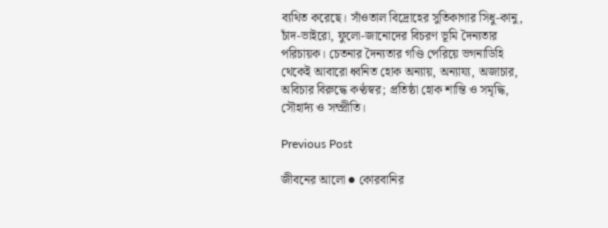ব্যথিত করেছে। সাঁওতাল বিদ্রোহের সুতিকাগার সিধু-কানু, চাঁদ-ভাইরো, ফুলো-জানোদের বিচরণ ভূমি দৈন্যতার পরিচায়ক। চেতনার দৈন্যতার গণ্ডি পেরিয়ে ভগনাডিহি থেকেই আবারো ধ্বনিত হোক অন্যায়, অন্যায্য, অজাচার, অবিচার বিরুদ্ধে কণ্ঠস্বর; প্রতিষ্ঠা হোক শান্তি ও সমৃদ্ধি, সৌহার্দ্য ও সম্প্রীতি।

Previous Post

জীবনের আলো ● কোরবানির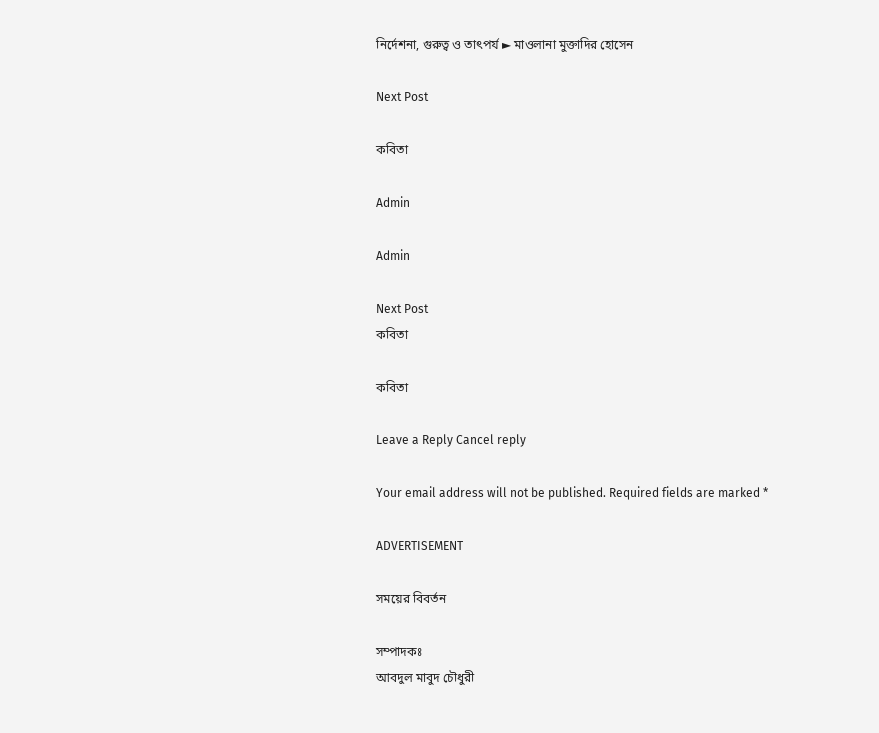নির্দেশনা, গুরুত্ব ও তাৎপর্য ► মাওলানা মুক্তাদির হোসেন

Next Post

কবিতা

Admin

Admin

Next Post
কবিতা

কবিতা

Leave a Reply Cancel reply

Your email address will not be published. Required fields are marked *

ADVERTISEMENT

সময়ের বিবর্তন

সম্পাদকঃ
আবদুল মাবুদ চৌধুরী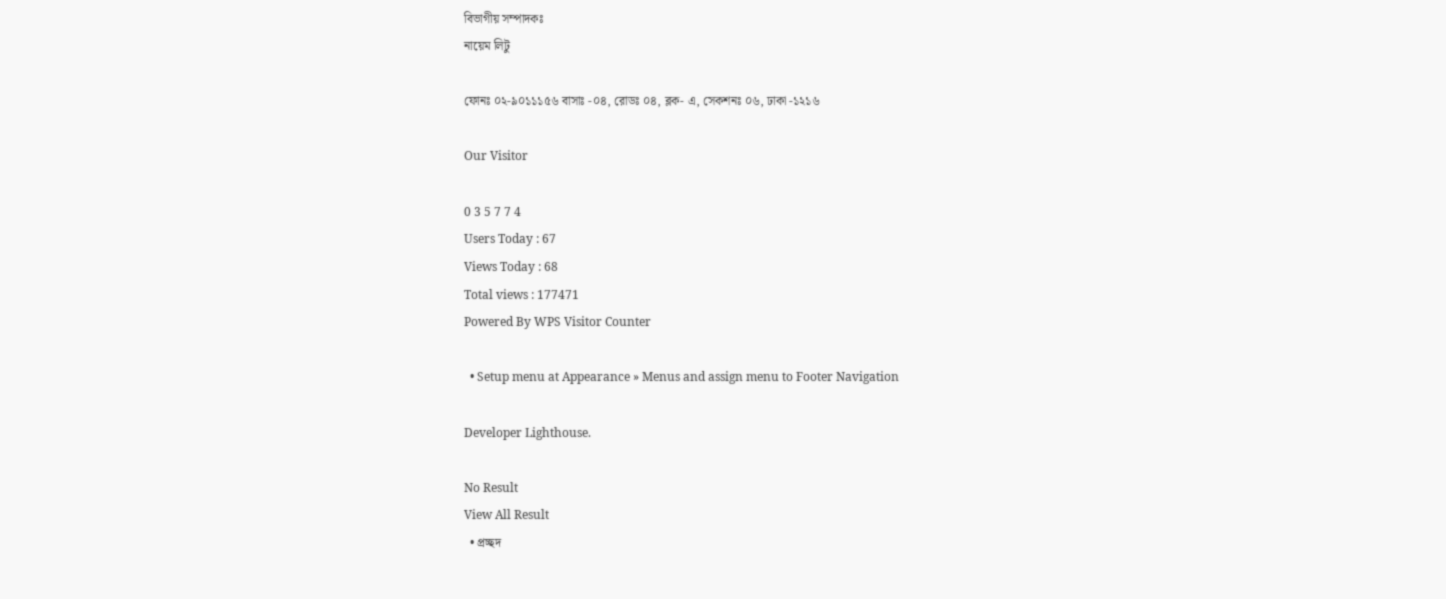বিভাগীয় সম্পাদকঃ
নায়েম লিটু

ফোনঃ ০২-৯০১১১৫৬ বাসাঃ -০৪, রোডঃ ০৪, ব্লক- এ, সেকশনঃ ০৬, ঢাকা -১২১৬

Our Visitor

0 3 5 7 7 4
Users Today : 67
Views Today : 68
Total views : 177471
Powered By WPS Visitor Counter

  • Setup menu at Appearance » Menus and assign menu to Footer Navigation

Developer Lighthouse.

No Result
View All Result
  • প্রচ্ছদ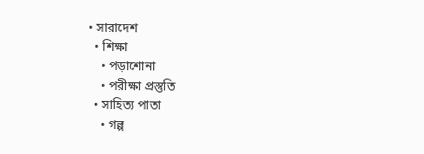• সারাদেশ
  • শিক্ষা
    • পড়াশোনা
    • পরীক্ষা প্রস্তুতি
  • সাহিত্য পাতা
    • গল্প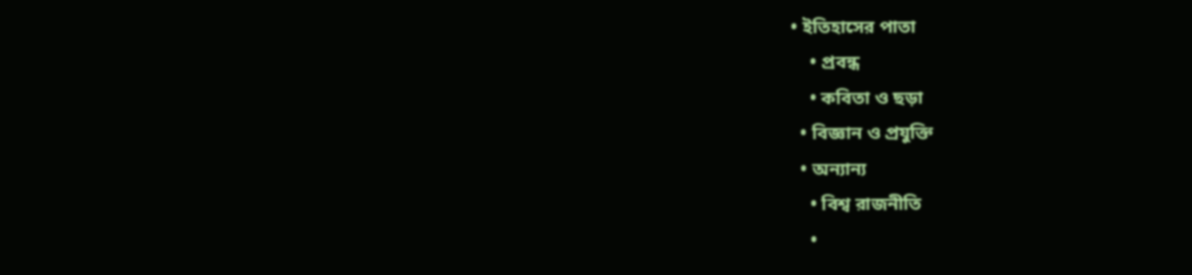• ইতিহাসের পাতা
    • প্রবন্ধ
    • কবিতা ও ছড়া
  • বিজ্ঞান ও প্রযুক্তি
  • অন্যান্য
    • বিশ্ব রাজনীতি
    •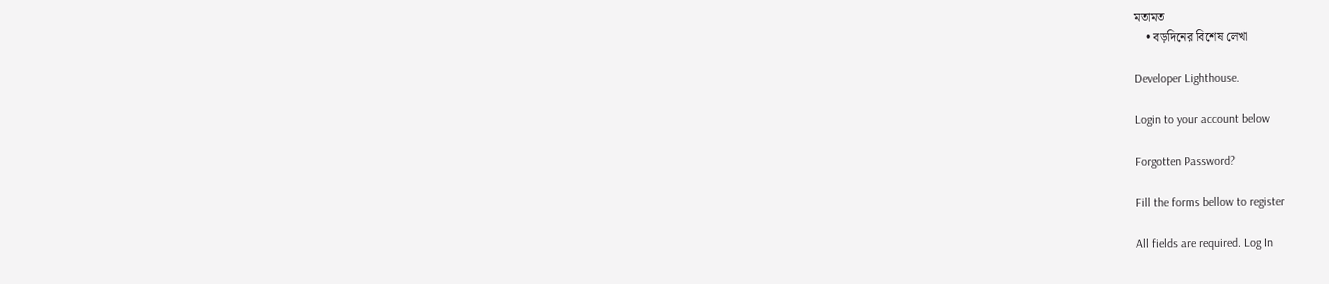মতামত
    • বড়দিনের বিশেষ লেখা

Developer Lighthouse.

Login to your account below

Forgotten Password?

Fill the forms bellow to register

All fields are required. Log In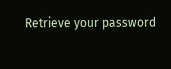Retrieve your password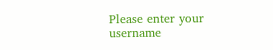Please enter your username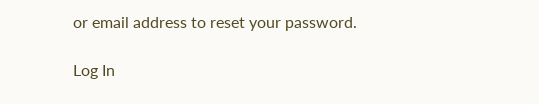or email address to reset your password.

Log In